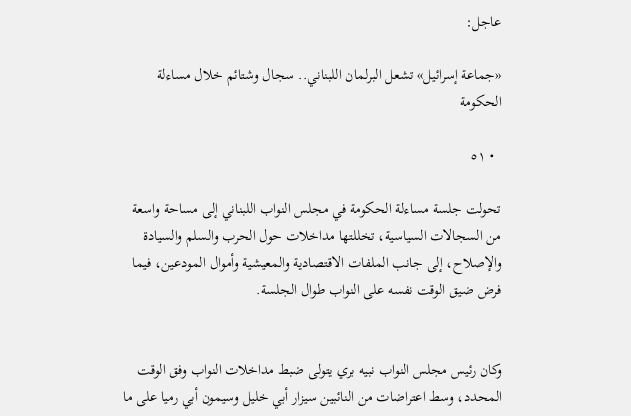عاجل:

«جماعة إسرائيل» تشعل البرلمان اللبناني.. سجال وشتائم خلال مساءلة الحكومة

  • ٥١

تحولت جلسة مساءلة الحكومة في مجلس النواب اللبناني إلى مساحة واسعة من السجالات السياسية، تخللتها مداخلات حول الحرب والسلم والسيادة والإصلاح، إلى جانب الملفات الاقتصادية والمعيشية وأموال المودعين، فيما فرض ضيق الوقت نفسه على النواب طوال الجلسة.


وكان رئيس مجلس النواب نبيه بري يتولى ضبط مداخلات النواب وفق الوقت المحدد، وسط اعتراضات من النائبين سيزار أبي خليل وسيمون أبي رميا على ما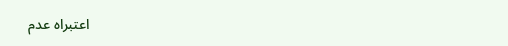اعتبراه عدم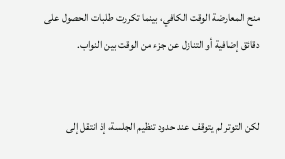منح المعارضة الوقت الكافي، بينما تكررت طلبات الحصول على دقائق إضافية أو التنازل عن جزء من الوقت بين النواب.


لكن التوتر لم يتوقف عند حدود تنظيم الجلسة، إذ انتقل إلى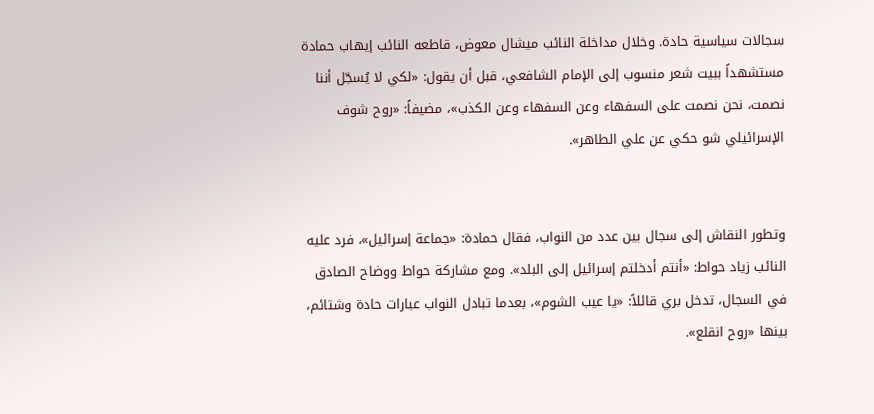سجالات سياسية حادة. وخلال مداخلة النائب ميشال معوض، قاطعه النائب إيهاب حمادة مستشهداً ببيت شعر منسوب إلى الإمام الشافعي، قبل أن يقول: «لكي لا يُسجّل أننا نصمت، نحن نصمت على السفهاء وعن السفهاء وعن الكذب»، مضيفاً: «روح شوف الإسرائيلي شو حكي عن علي الطاهر».


وتطور النقاش إلى سجال بين عدد من النواب، فقال حمادة: «جماعة إسرائيل»، فرد عليه النائب زياد حواط: «أنتم أدخلتم إسرائيل إلى البلد». ومع مشاركة حواط ووضاح الصادق في السجال، تدخل بري قائلاً: «يا عيب الشوم»، بعدما تبادل النواب عبارات حادة وشتائم، بينها «روح انقلع».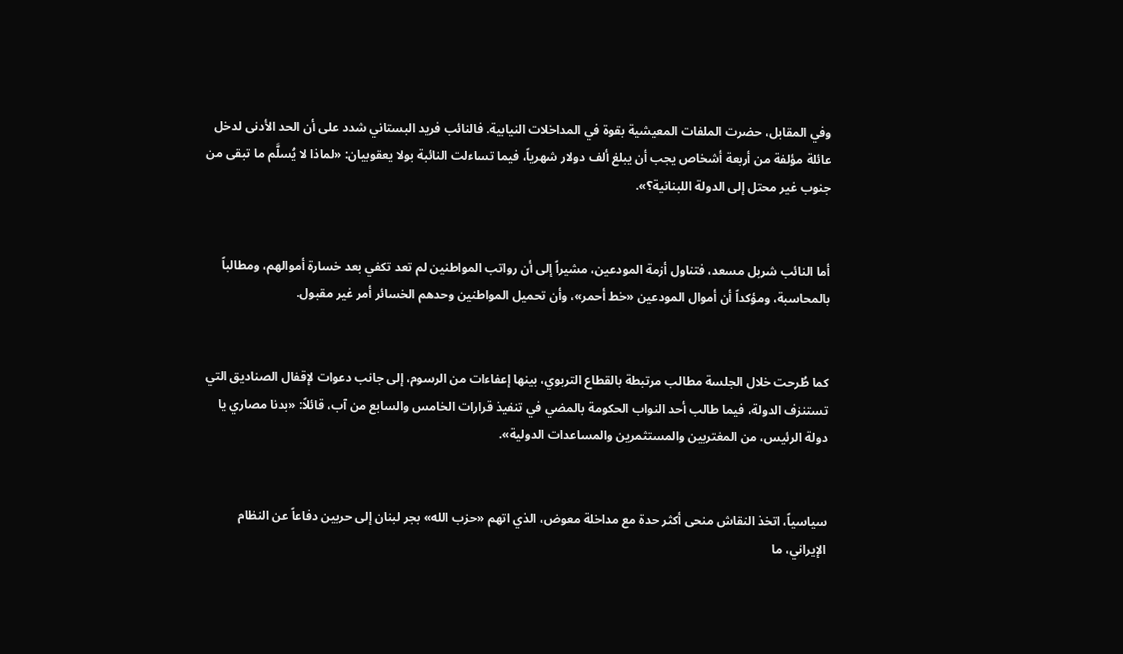وفي المقابل، حضرت الملفات المعيشية بقوة في المداخلات النيابية. فالنائب فريد البستاني شدد على أن الحد الأدنى لدخل عائلة مؤلفة من أربعة أشخاص يجب أن يبلغ ألف دولار شهرياً، فيما تساءلت النائبة بولا يعقوبيان: «لماذا لا يُسلَّم ما تبقى من جنوب غير محتل إلى الدولة اللبنانية؟».


أما النائب شربل مسعد، فتناول أزمة المودعين، مشيراً إلى أن رواتب المواطنين لم تعد تكفي بعد خسارة أموالهم، ومطالباً بالمحاسبة، ومؤكداً أن أموال المودعين «خط أحمر»، وأن تحميل المواطنين وحدهم الخسائر أمر غير مقبول.


كما طُرحت خلال الجلسة مطالب مرتبطة بالقطاع التربوي، بينها إعفاءات من الرسوم، إلى جانب دعوات لإقفال الصناديق التي تستنزف الدولة، فيما طالب أحد النواب الحكومة بالمضي في تنفيذ قرارات الخامس والسابع من آب، قائلاً: «بدنا مصاري يا دولة الرئيس، من المغتربين والمستثمرين والمساعدات الدولية».


سياسياً، اتخذ النقاش منحى أكثر حدة مع مداخلة معوض، الذي اتهم «حزب الله» بجر لبنان إلى حربين دفاعاً عن النظام الإيراني، ما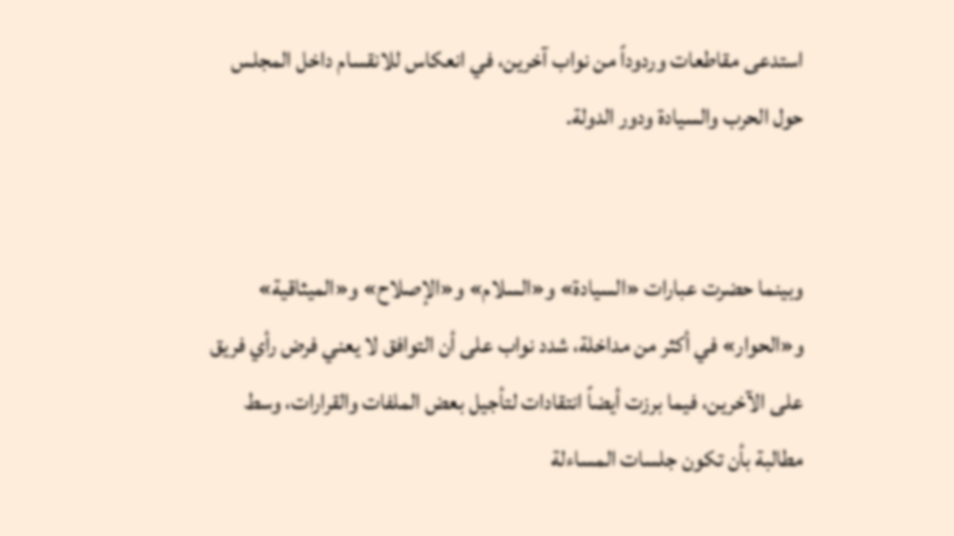استدعى مقاطعات وردوداً من نواب آخرين، في انعكاس للانقسام داخل المجلس حول الحرب والسيادة ودور الدولة.


وبينما حضرت عبارات «السيادة» و«السلام» و«الإصلاح» و«الميثاقية» و«الحوار» في أكثر من مداخلة، شدد نواب على أن التوافق لا يعني فرض رأي فريق على الآخرين، فيما برزت أيضاً انتقادات لتأجيل بعض الملفات والقرارات، وسط مطالبة بأن تكون جلسات المساءلة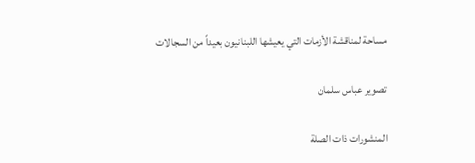مساحة لمناقشة الأزمات التي يعيشها اللبنانيون بعيداً من السجالات

تصوير عباس سلمان

المنشورات ذات الصلة